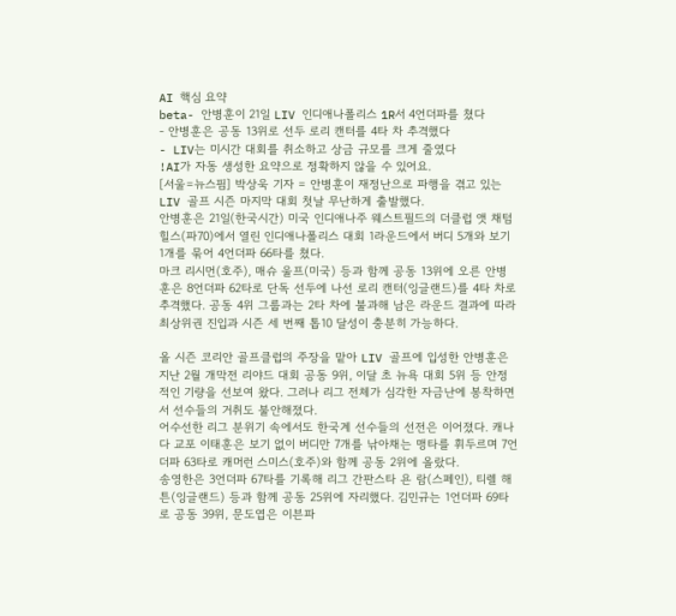AI 핵심 요약
beta- 안병훈이 21일 LIV 인디애나폴리스 1R서 4언더파를 쳤다
- 안병훈은 공동 13위로 선두 로리 캔터를 4타 차 추격했다
- LIV는 미시간 대회를 취소하고 상금 규모를 크게 줄였다
!AI가 자동 생성한 요약으로 정확하지 않을 수 있어요.
[서울=뉴스핌] 박상욱 기자 = 안병훈이 재정난으로 파행을 겪고 있는 LIV 골프 시즌 마지막 대회 첫날 무난하게 출발했다.
안병훈은 21일(한국시간) 미국 인디애나주 웨스트필드의 더클럽 앳 채텀힐스(파70)에서 열린 인디애나폴리스 대회 1라운드에서 버디 5개와 보기 1개를 묶어 4언더파 66타를 쳤다.
마크 리시먼(호주), 매슈 울프(미국) 등과 함께 공동 13위에 오른 안병훈은 8언더파 62타로 단독 선두에 나선 로리 캔터(잉글랜드)를 4타 차로 추격했다. 공동 4위 그룹과는 2타 차에 불과해 남은 라운드 결과에 따라 최상위권 진입과 시즌 세 번째 톱10 달성이 충분히 가능하다.

올 시즌 코리안 골프클럽의 주장을 맡아 LIV 골프에 입성한 안병훈은 지난 2월 개막전 리야드 대회 공동 9위, 이달 초 뉴욕 대회 5위 등 안정적인 기량을 선보여 왔다. 그러나 리그 전체가 심각한 자금난에 봉착하면서 선수들의 거취도 불안해졌다.
어수선한 리그 분위기 속에서도 한국계 선수들의 선전은 이어졌다. 캐나다 교포 이태훈은 보기 없이 버디만 7개를 낚아채는 맹타를 휘두르며 7언더파 63타로 캐머런 스미스(호주)와 함께 공동 2위에 올랐다.
송영한은 3언더파 67타를 기록해 리그 간판스타 욘 람(스페인), 티렐 해튼(잉글랜드) 등과 함께 공동 25위에 자리했다. 김민규는 1언더파 69타로 공동 39위, 문도엽은 이븐파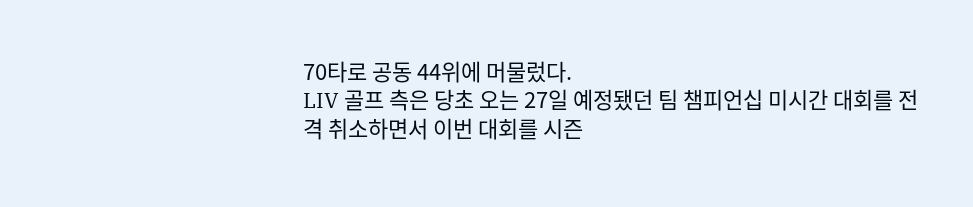70타로 공동 44위에 머물렀다.
LIV 골프 측은 당초 오는 27일 예정됐던 팀 챔피언십 미시간 대회를 전격 취소하면서 이번 대회를 시즌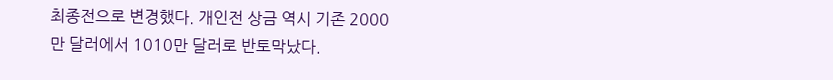최종전으로 변경했다. 개인전 상금 역시 기존 2000만 달러에서 1010만 달러로 반토막났다.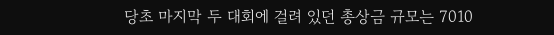당초 마지막 두 대회에 걸려 있던 총상금 규모는 7010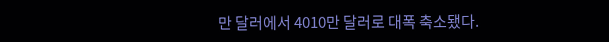만 달러에서 4010만 달러로 대폭 축소됐다.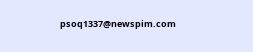psoq1337@newspim.com